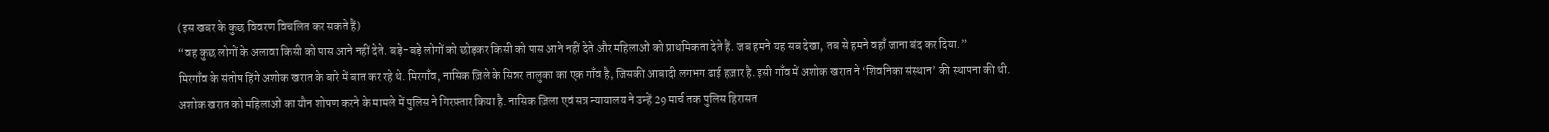(इस खबर के कुछ विवरण विचलित कर सकते हैं)
“वह कुछ लोगों के अलावा किसी को पास आने नहीं देते. बड़े-बड़े लोगों को छोड़कर किसी को पास आने नहीं देते और महिलाओं को प्राथमिकता देते हैं. जब हमने यह सब देखा, तब से हमने वहाँ जाना बंद कर दिया.”
मिरगाँव के संतोष हिंगे अशोक खरात के बारे में बात कर रहे थे. मिरगाँव, नासिक ज़िले के सिन्नर तालुका का एक गाँव है, जिसकी आबादी लगभग ढाई हज़ार है. इसी गाँव में अशोक खरात ने ‘शिवनिका संस्थान’ की स्थापना की थी.
अशोक खरात को महिलाओं का यौन शोषण करने के मामले में पुलिस ने गिरफ़्तार किया है. नासिक ज़िला एवं सत्र न्यायालय ने उन्हें 29 मार्च तक पुलिस हिरासत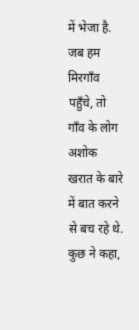में भेजा है.
जब हम मिरगाँव पहुँचे, तो गाँव के लोग अशोक खरात के बारे में बात करने से बच रहे थे. कुछ ने कहा,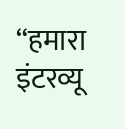“हमारा इंटरव्यू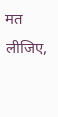मत लीजिए,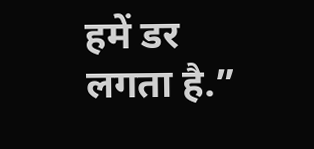हमें डर लगता है.”